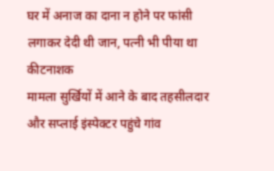घर में अनाज का दाना न होने पर फांसी लगाकर देदी थी जान, पत्नी भी पीया था कीटनाशक
मामला सुर्खियों में आने के बाद तहसीलदार और सप्लाई इंस्पेक्टर पहुंचे गांव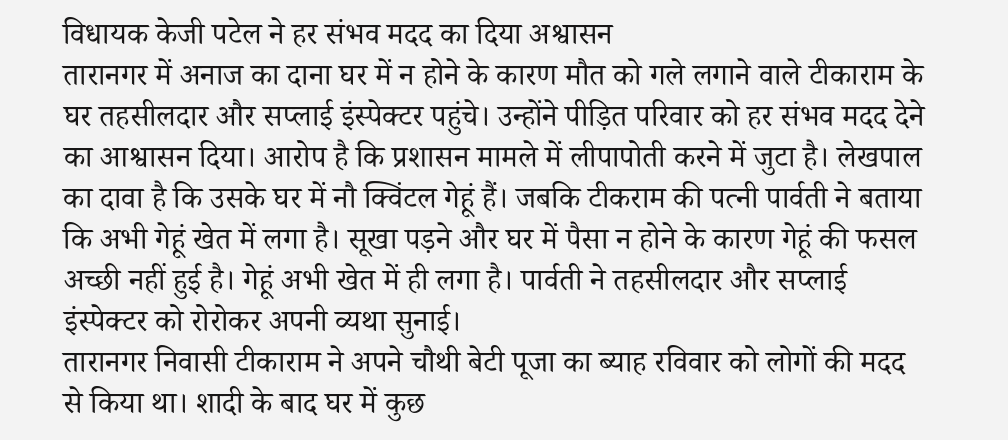विधायक केजी पटेल ने हर संभव मदद का दिया अश्वासन
तारानगर में अनाज का दाना घर में न होने के कारण मौत को गले लगाने वाले टीकाराम के घर तहसीलदार और सप्लाई इंस्पेक्टर पहुंचे। उन्होंने पीड़ित परिवार को हर संभव मदद देने का आश्वासन दिया। आरोप है कि प्रशासन मामले में लीपापोती करने में जुटा है। लेखपाल का दावा है कि उसके घर में नौ क्विंटल गेहूं हैं। जबकि टीकराम की पत्नी पार्वती ने बताया कि अभी गेहूं खेत में लगा है। सूखा पड़ने और घर में पैसा न होने के कारण गेहूं की फसल अच्छी नहीं हुई है। गेहूं अभी खेत में ही लगा है। पार्वती ने तहसीलदार और सप्लाई इंस्पेक्टर को रोरोकर अपनी व्यथा सुनाई।
तारानगर निवासी टीकाराम ने अपने चौथी बेटी पूजा का ब्याह रविवार को लोगों की मदद से किया था। शादी के बाद घर में कुछ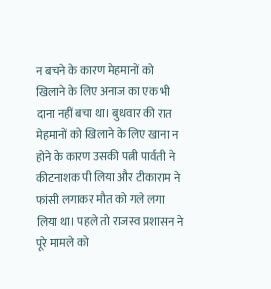न बचने के कारण मेहमानों को खिलाने के लिए अनाज का एक भी दाना नहीं बचा था। बुधवार की रात मेहमानों को खिलाने के लिए खाना न होने के कारण उसकी पत्नी पार्वती ने कीटनाशक पी लिया और टीकाराम ने फांसी लगाकर मौत को गले लगा लिया था। पहले तो राजस्व प्रशासन ने पूरे मामले को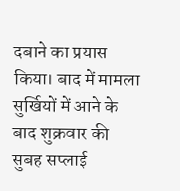दबाने का प्रयास किया। बाद में मामला सुर्खियों में आने के बाद शुक्रवार की सुबह सप्लाई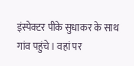इंस्पेक्टर पीके सुधाकर के साथ गांव पहुंचे। वहां पर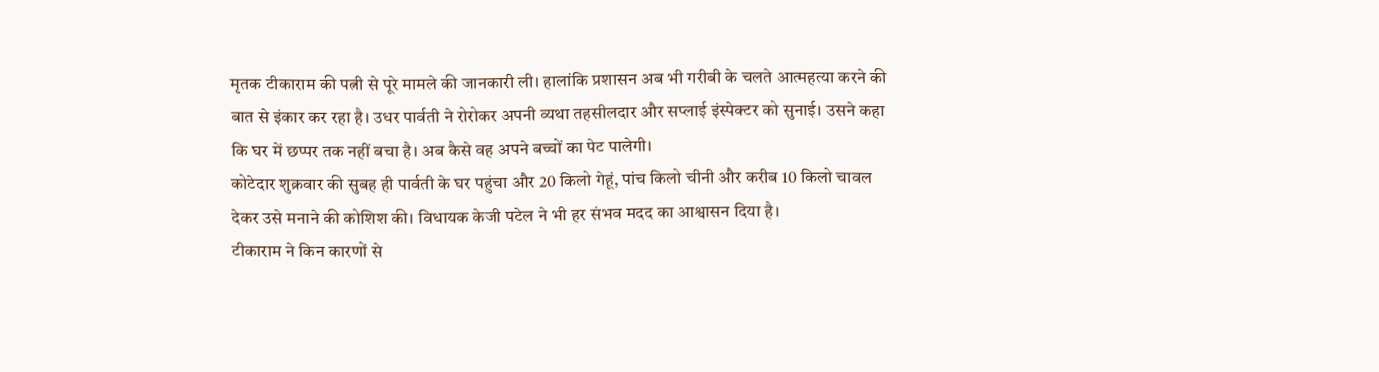मृतक टीकाराम की पत्नी से पूरे मामले की जानकारी ली। हालांकि प्रशासन अब भी गरीबी के चलते आत्महत्या करने की बात से इंकार कर रहा है। उधर पार्वती ने रोरोकर अपनी व्यथा तहसीलदार और सप्लाई इंस्पेक्टर को सुनाई। उसने कहा कि घर में छप्पर तक नहीं बचा है। अब कैसे वह अपने बच्चों का पेट पालेगी।
कोटेदार शुक्रवार की सुबह ही पार्वती के घर पहुंचा और 20 किलो गेहूं, पांच किलो चीनी और करीब 10 किलो चावल देकर उसे मनाने की कोशिश की। विधायक केजी पटेल ने भी हर संभव मदद का आश्वासन दिया है।
टीकाराम ने किन कारणों से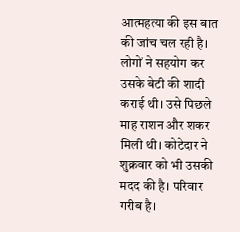आत्महत्या की इस बात की जांच चल रही है। लोगों ने सहयोग कर उसके बेटी की शादी कराई थी। उसे पिछले माह राशन और शकर मिली थी। कोटेदार ने शुक्रवार को भी उसकी मदद की है। परिवार गरीब है।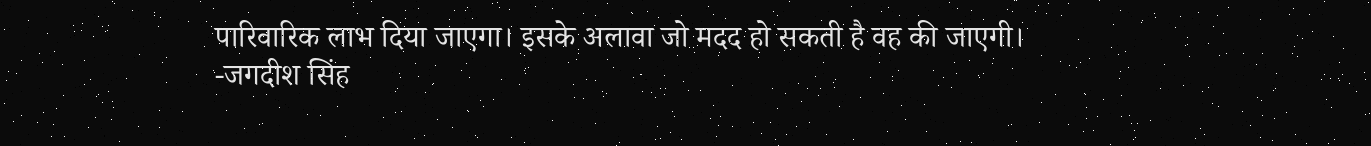पारिवारिक लाभ दिया जाएगा। इसके अलावा जो मदद हो सकती है वह की जाएगी।
-जगदीश सिंह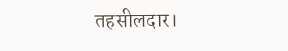तहसीलदार।